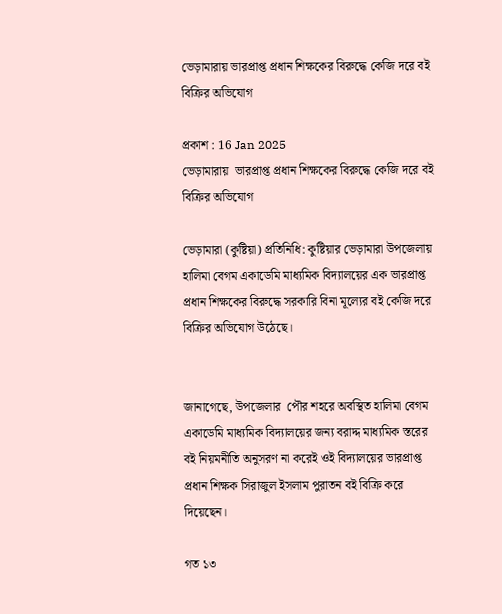ভেড়ামারায় ভারপ্রাপ্ত প্রধান শিক্ষকের বিরুদ্ধে কেজি দরে বই বিক্রির অভিযোগ

প্রকাশ : 16 Jan 2025
ভেড়ামারায়  ভারপ্রাপ্ত প্রধান শিক্ষকের বিরুদ্ধে কেজি দরে বই বিক্রির অভিযোগ

ভেড়ামারা (কুষ্টিয়া) প্রতিনিধি: কুষ্টিয়ার ভেড়ামারা উপজেলায় হালিমা বেগম একাডেমি মাধ্যমিক বিদ্যালয়ের এক ভারপ্রাপ্ত প্রধান শিক্ষকের বিরুদ্ধে সরকারি বিনা মূল্যের বই কেজি দরে বিক্রির অভিযোগ উঠেছে।


জানাগেছে, উপজেলার  পৌর শহরে অবস্থিত হালিমা বেগম একাডেমি মাধ্যমিক বিদ্যালয়ের জন্য বরাদ্দ মাধ্যমিক স্তরের বই নিয়মনীতি অনুসরণ না করেই ওই বিদ্যালয়ের ভারপ্রাপ্ত প্রধান শিক্ষক সিরাজুল ইসলাম পুরাতন বই বিক্রি করে দিয়েছেন।

গত ১৩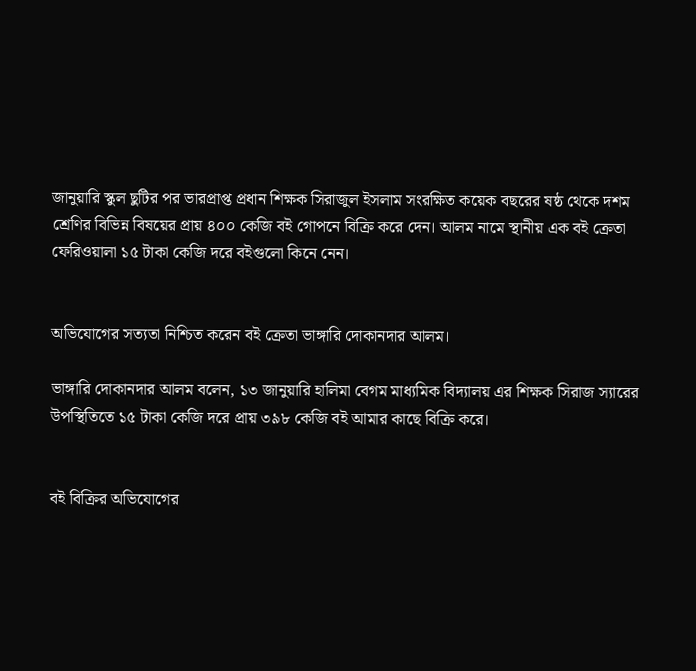জানুয়ারি স্কুল ছুটির পর ভারপ্রাপ্ত প্রধান শিক্ষক সিরাজুল ইসলাম সংরক্ষিত কয়েক বছরের ষষ্ঠ থেকে দশম শ্রেণির বিভিন্ন বিষয়ের প্রায় ৪০০ কেজি বই গোপনে বিক্রি করে দেন। আলম নামে স্থানীয় এক বই ক্রেতা ফেরিওয়ালা ১৫ টাকা কেজি দরে বইগুলো কিনে নেন।


অভিযোগের সত্যতা নিশ্চিত করেন বই ক্রেতা ভাঙ্গারি দোকানদার আলম।

ভাঙ্গারি দোকানদার আলম বলেন, ১৩ জানুয়ারি হালিমা বেগম মাধ্যমিক বিদ্যালয় এর শিক্ষক সিরাজ স্যারের উপস্থিতিতে ১৫ টাকা কেজি দরে প্রায় ৩৯৮ কেজি বই আমার কাছে বিক্রি করে।


বই বিক্রির অভিযোগের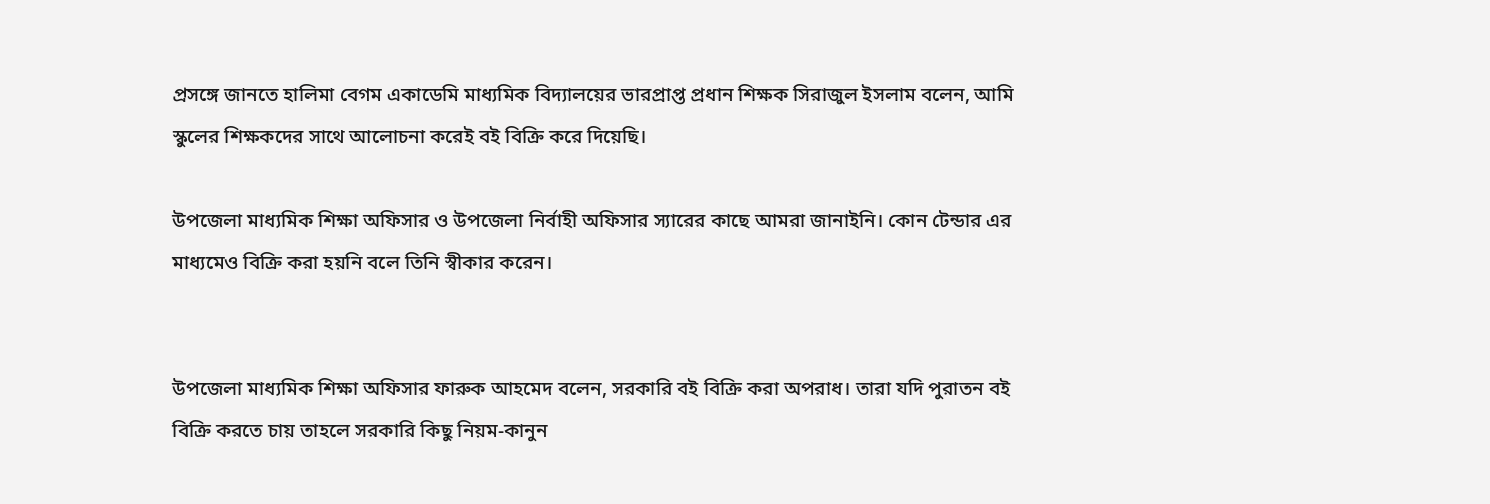প্রসঙ্গে জানতে হালিমা বেগম একাডেমি মাধ্যমিক বিদ্যালয়ের ভারপ্রাপ্ত প্রধান শিক্ষক সিরাজুল ইসলাম বলেন, আমি স্কুলের শিক্ষকদের সাথে আলোচনা করেই বই বিক্রি করে দিয়েছি।

উপজেলা মাধ্যমিক শিক্ষা অফিসার ও উপজেলা নির্বাহী অফিসার স্যারের কাছে আমরা জানাইনি। কোন টেন্ডার এর মাধ্যমেও বিক্রি করা হয়নি বলে তিনি স্বীকার করেন।


উপজেলা মাধ্যমিক শিক্ষা অফিসার ফারুক আহমেদ বলেন, সরকারি বই বিক্রি করা অপরাধ। তারা যদি পুরাতন বই বিক্রি করতে চায় তাহলে সরকারি কিছু নিয়ম-কানুন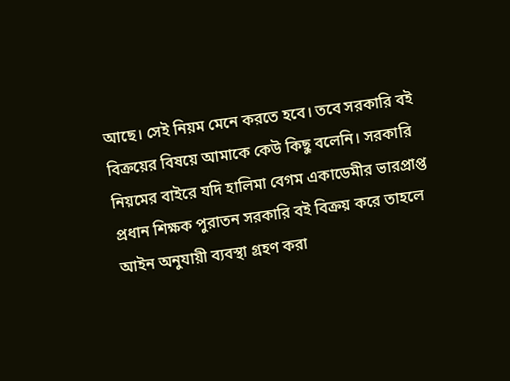আছে। সেই নিয়ম মেনে করতে হবে। তবে সরকারি বই বিক্রয়ের বিষয়ে আমাকে কেউ কিছু বলেনি। সরকারি নিয়মের বাইরে যদি হালিমা বেগম একাডেমীর ভারপ্রাপ্ত  প্রধান শিক্ষক পুরাতন সরকারি বই বিক্রয় করে তাহলে আইন অনুযায়ী ব্যবস্থা গ্রহণ করা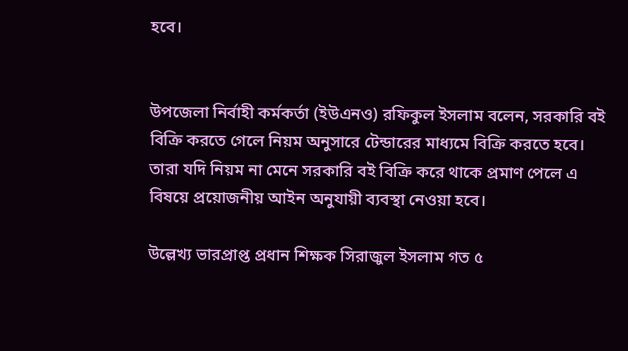হবে।


উপজেলা নির্বাহী কর্মকর্তা (ইউএনও) রফিকুল ইসলাম বলেন, সরকারি বই বিক্রি করতে গেলে নিয়ম অনুসারে টেন্ডারের মাধ্যমে বিক্রি করতে হবে। তারা যদি নিয়ম না মেনে সরকারি বই বিক্রি করে থাকে প্রমাণ পেলে এ বিষয়ে প্রয়োজনীয় আইন অনুযায়ী ব্যবস্থা নেওয়া হবে।

উল্লেখ্য ভারপ্রাপ্ত প্রধান শিক্ষক সিরাজুল ইসলাম গত ৫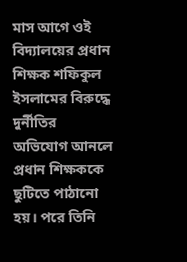মাস আগে ওই বিদ্যালয়ের প্রধান শিক্ষক শফিকুল ইসলামের বিরুদ্ধে দুর্নীতির অভিযোগ আনলে প্রধান শিক্ষককে ছুটিতে পাঠানো হয়। পরে তিনি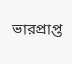ভারপ্রাপ্ত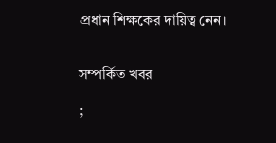প্রধান শিক্ষকের দায়িত্ব নেন।


সম্পর্কিত খবর

;